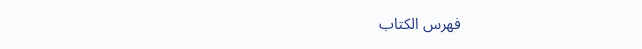فهرس الكتاب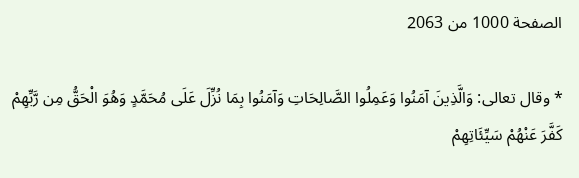الصفحة 1000 من 2063

* وقال تعالى: وَالَّذِينَ آمَنُوا وَعَمِلُوا الصَّالِحَاتِ وَآمَنُوا بِمَا نُزِّلَ عَلَى مُحَمَّدٍ وَهُوَ الْحَقُّ مِن رَّبِّهِمْ كَفَّرَ عَنْهُمْ سَيِّئَاتِهِمْ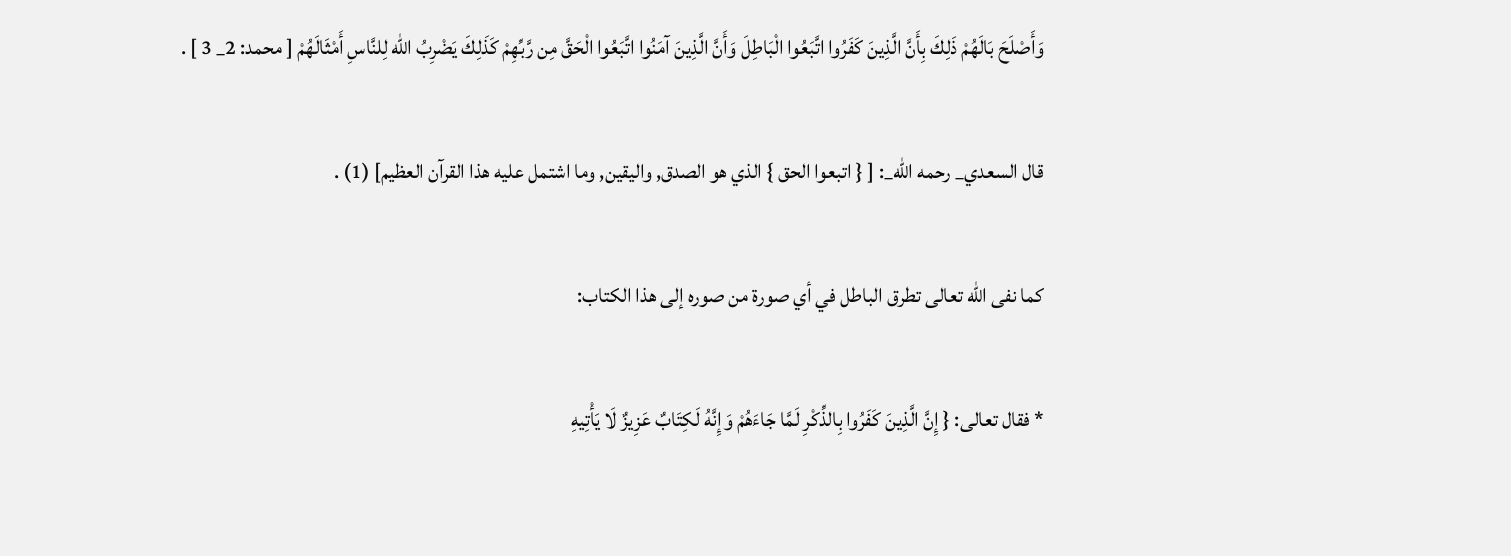وَأَصْلَحَ بَالَهُمْ ذَلِكَ بِأَنَّ الَّذِينَ كَفَرُوا اتَّبَعُوا الْبَاطِلَ وَأَنَّ الَّذِينَ آمَنُوا اتَّبَعُوا الْحَقَّ مِن رَّبِّهِمْ كَذَلِكَ يَضْرِبُ الله لِلنَّاسِ أَمْثَالَهُمْ [ محمد: 2_ 3 ] .

قال السعدي_ رحمه الله_: [ { اتبعوا الحق } الذي هو الصدق, واليقين, وما اشتمل عليه هذا القرآن العظيم] (1) .

كما نفى الله تعالى تطرق الباطل في أي صورة من صوره إلى هذا الكتاب:

* فقال تعالى: { إِنَّ الَّذِينَ كَفَرُوا بِالذِّكْرِ لَمَّا جَاءَهُمْ وَإِنَّهُ لَكِتَابٌ عَزِيزٌ لَا يَأْتِيهِ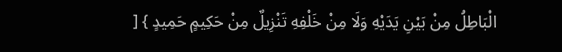الْبَاطِلُ مِنْ بَيْنِ يَدَيْهِ وَلَا مِنْ خَلْفِهِ تَنْزِيلٌ مِنْ حَكِيمٍ حَمِيدٍ } [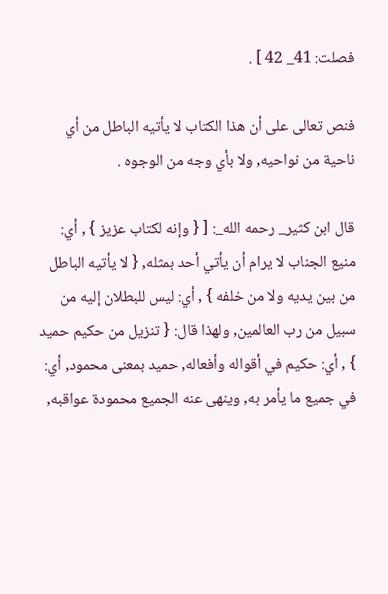فصلت: 41_ 42 ] .

فنص تعالى على أن هذا الكتاب لا يأتيه الباطل من أي ناحية من نواحيه, ولا بأي وجه من الوجوه .

قال ابن كثير_ رحمه الله_: [ { وإنه لكتاب عزيز } , أي: منيع الجناب لا يرام أن يأتي أحد بمثله, { لا يأتيه الباطل من بين يديه ولا من خلفه } , أي: ليس للبطلان إليه من سبيل من رب العالمين, ولهذا قال: { تنزيل من حكيم حميد } , أي: حكيم في أقواله وأفعاله, حميد بمعنى محمود, أي: في جميع ما يأمر به, وينهى عنه الجميع محمودة عواقبه,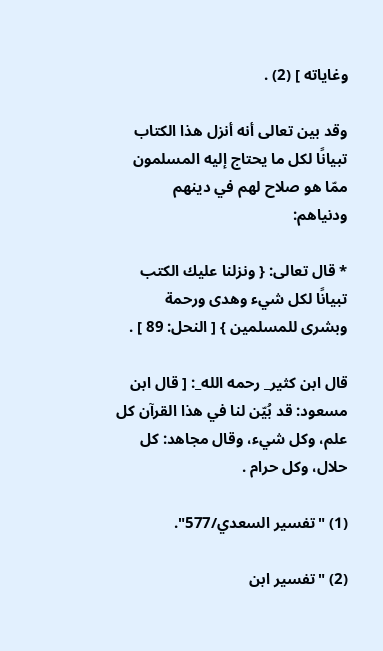وغاياته ] (2) .

وقد بين تعالى أنه أنزل هذا الكتاب تبيانًا لكل ما يحتاج إليه المسلمون ممّا هو صلاح لهم في دينهم ودنياهم:

* قال تعالى: { ونزلنا عليك الكتب تبيانًا لكل شيء وهدى ورحمة وبشرى للمسلمين } [ النحل: 89 ] .

قال ابن كثير_ رحمه الله_: [ قال ابن مسعود: قد بُيّن لنا في هذا القرآن كل علم، وكل شيء، وقال مجاهد: كل حلال، وكل حرام .

(1) "تفسير السعدي/577".

(2) "تفسير ابن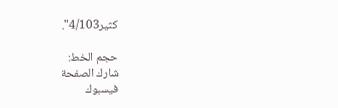كثير4/103".

حجم الخط:
شارك الصفحة
فيسبوك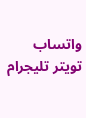واتساب تويتر تليجرام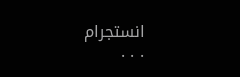انستجرام
. . .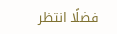فضلًا انتظر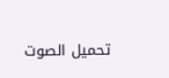تحميل الصوت